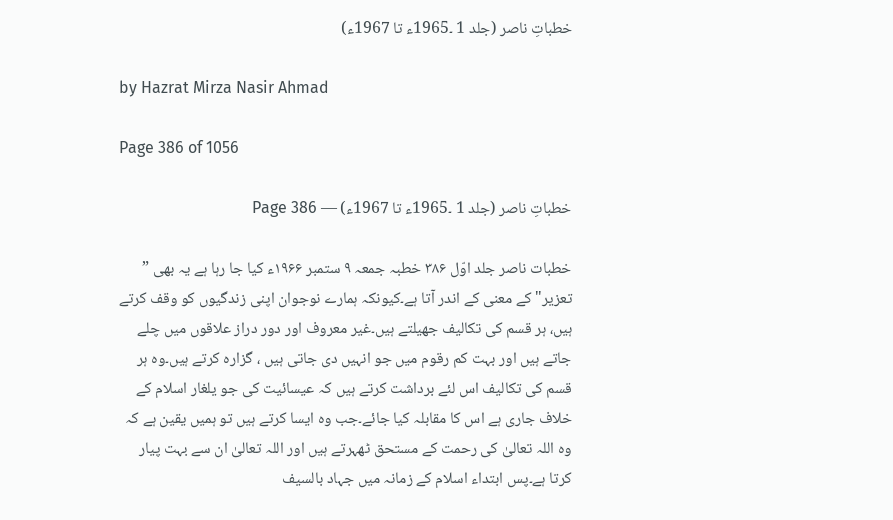خطباتِ ناصر (جلد 1 ۔1965ء تا 1967ء)

by Hazrat Mirza Nasir Ahmad

Page 386 of 1056

خطباتِ ناصر (جلد 1 ۔1965ء تا 1967ء) — Page 386

خطبات ناصر جلد اوّل ۳۸۶ خطبہ جمعہ ۹ ستمبر ۱۹۶۶ء کیا جا رہا ہے یہ بھی ” تعزیر" کے معنی کے اندر آتا ہے۔کیونکہ ہمارے نوجوان اپنی زندگیوں کو وقف کرتے ہیں، ہر قسم کی تکالیف جھیلتے ہیں۔غیر معروف اور دور دراز علاقوں میں چلے جاتے ہیں اور بہت کم رقوم میں جو انہیں دی جاتی ہیں ، گزارہ کرتے ہیں۔وہ ہر قسم کی تکالیف اس لئے برداشت کرتے ہیں کہ عیسائیت کی جو یلغار اسلام کے خلاف جاری ہے اس کا مقابلہ کیا جائے۔جب وہ ایسا کرتے ہیں تو ہمیں یقین ہے کہ وہ اللہ تعالیٰ کی رحمت کے مستحق ٹھہرتے ہیں اور اللہ تعالیٰ ان سے بہت پیار کرتا ہے۔پس ابتداء اسلام کے زمانہ میں جہاد بالسیف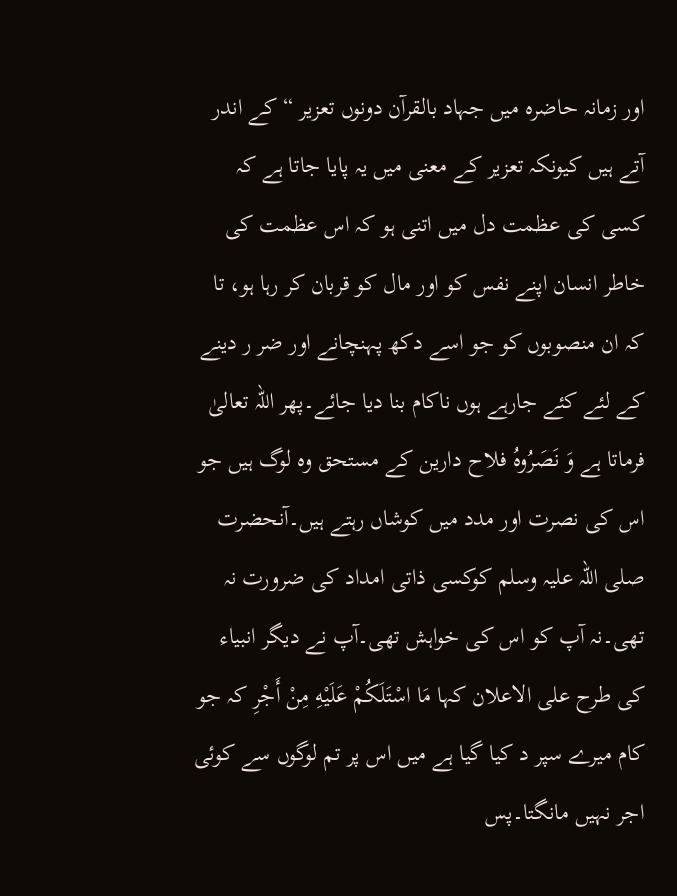اور زمانہ حاضرہ میں جہاد بالقرآن دونوں تعزیر “ کے اندر آتے ہیں کیونکہ تعزیر کے معنی میں یہ پایا جاتا ہے کہ کسی کی عظمت دل میں اتنی ہو کہ اس عظمت کی خاطر انسان اپنے نفس کو اور مال کو قربان کر رہا ہو، تا کہ ان منصوبوں کو جو اسے دکھ پہنچانے اور ضر ر دینے کے لئے کئے جارہے ہوں ناکام بنا دیا جائے۔پھر اللہ تعالیٰ فرماتا ہے وَ نَصَرُوهُ فلاح دارین کے مستحق وہ لوگ ہیں جو اس کی نصرت اور مدد میں کوشاں رہتے ہیں۔آنحضرت صلی اللہ علیہ وسلم کوکسی ذاتی امداد کی ضرورت نہ تھی۔نہ آپ کو اس کی خواہش تھی۔آپ نے دیگر انبیاء کی طرح على الاعلان کہا مَا اسْتَلَكُمْ عَلَيْهِ مِنْ أَجْرِ کہ جو کام میرے سپر د کیا گیا ہے میں اس پر تم لوگوں سے کوئی اجر نہیں مانگتا۔پس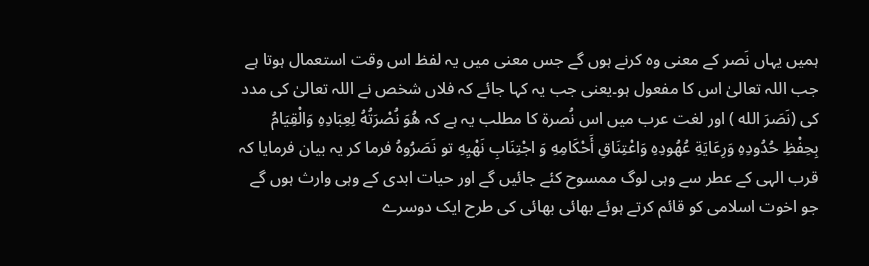ہمیں یہاں نَصر کے معنی وہ کرنے ہوں گے جس معنی میں یہ لفظ اس وقت استعمال ہوتا ہے جب اللہ تعالیٰ اس کا مفعول ہو۔یعنی جب یہ کہا جائے کہ فلاں شخص نے اللہ تعالیٰ کی مدد کی (نَصَرَ الله ) اور لغت عرب میں اس نُصرة کا مطلب یہ ہے کہ هُوَ نُصْرَتُهُ لِعِبَادِهِ وَالْقِيَامُ بِحِفْظِ حُدُودِهِ وَرِعَايَةِ عُهُودِهِ وَاعْتِنَاقِ أَحْكَامِهِ وَ اجْتِنَابِ نَهْيِهِ تو نَصَرُوهُ فرما کر یہ بیان فرمایا کہ قرب الہی کے عطر سے وہی لوگ ممسوح کئے جائیں گے اور حیات ابدی کے وہی وارث ہوں گے جو اخوت اسلامی کو قائم کرتے ہوئے بھائی بھائی کی طرح ایک دوسرے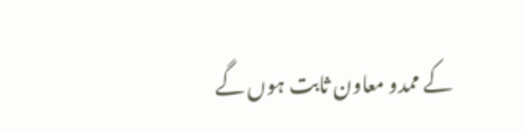کے ممدو معاون ثابت ہوں گے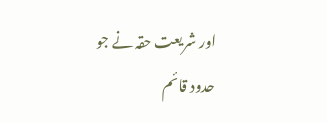اور شریعت حقہ نے جو حدود قائم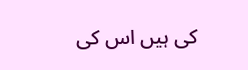کی ہیں اس کی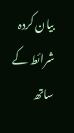بیان کردہ شرائط کے ساتھ